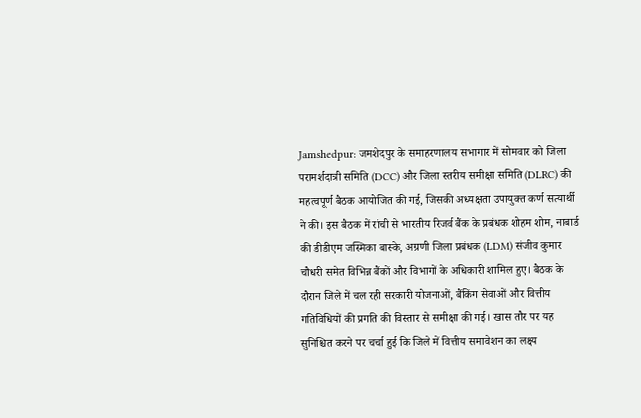Jamshedpur: जमशेदपुर के समाहरणालय सभागार में सोमवार को जिला परामर्शदात्री समिति (DCC) और जिला स्तरीय समीक्षा समिति (DLRC) की महत्वपूर्ण बैठक आयोजित की गई, जिसकी अध्यक्षता उपायुक्त कर्ण सत्यार्थी ने की। इस बैठक में रांची से भारतीय रिजर्व बैंक के प्रबंधक शोहम शोम, नाबार्ड की डीडीएम जस्मिका बास्के, अग्रणी जिला प्रबंधक (LDM) संजीव कुमार चौधरी समेत विभिन्न बैंकों और विभागों के अधिकारी शामिल हुए। बैठक के दौरान जिले में चल रही सरकारी योजनाओं, बैंकिंग सेवाओं और वित्तीय गतिविधियों की प्रगति की विस्तार से समीक्षा की गई। खास तौर पर यह सुनिश्चित करने पर चर्चा हुई कि जिले में वित्तीय समावेशन का लक्ष्य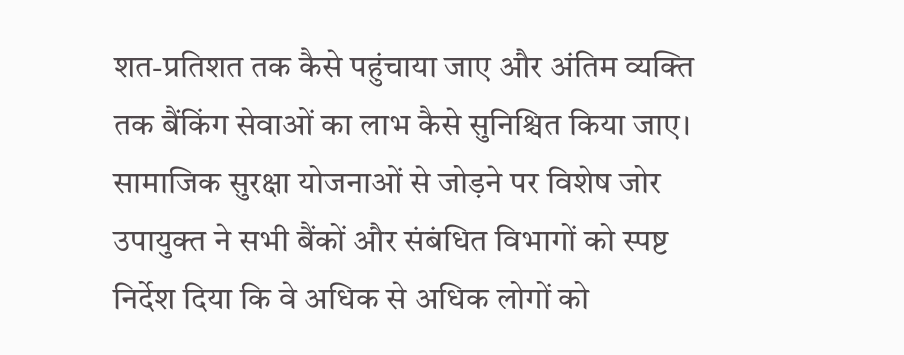शत-प्रतिशत तक कैसे पहुंचाया जाए और अंतिम व्यक्ति तक बैंकिंग सेवाओं का लाभ कैसे सुनिश्चित किया जाए।
सामाजिक सुरक्षा योजनाओं से जोड़ने पर विशेष जोर
उपायुक्त ने सभी बैंकों और संबंधित विभागों को स्पष्ट निर्देश दिया कि वे अधिक से अधिक लोगों को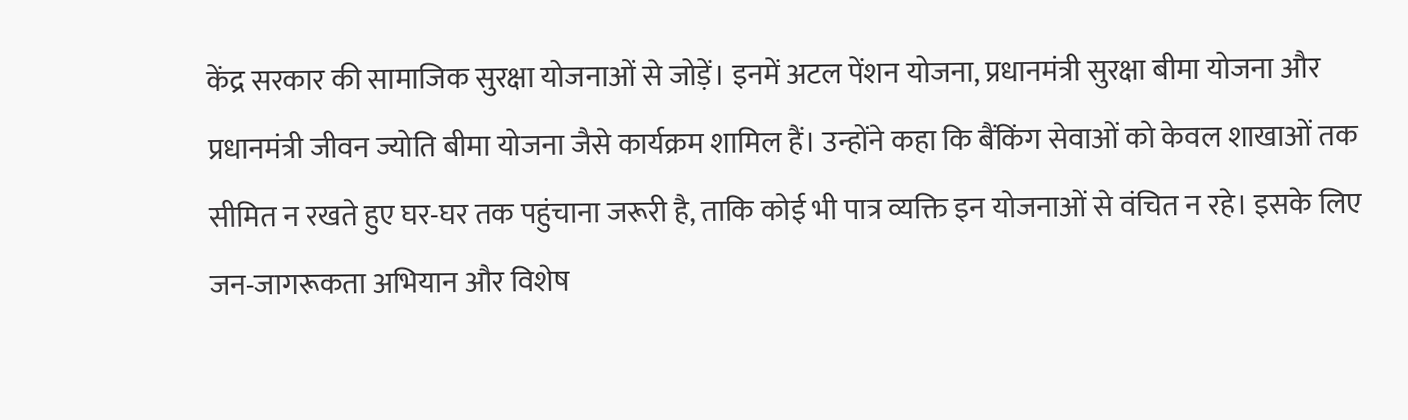केंद्र सरकार की सामाजिक सुरक्षा योजनाओं से जोड़ें। इनमें अटल पेंशन योजना, प्रधानमंत्री सुरक्षा बीमा योजना और प्रधानमंत्री जीवन ज्योति बीमा योजना जैसे कार्यक्रम शामिल हैं। उन्होंने कहा कि बैंकिंग सेवाओं को केवल शाखाओं तक सीमित न रखते हुए घर-घर तक पहुंचाना जरूरी है, ताकि कोई भी पात्र व्यक्ति इन योजनाओं से वंचित न रहे। इसके लिए जन-जागरूकता अभियान और विशेष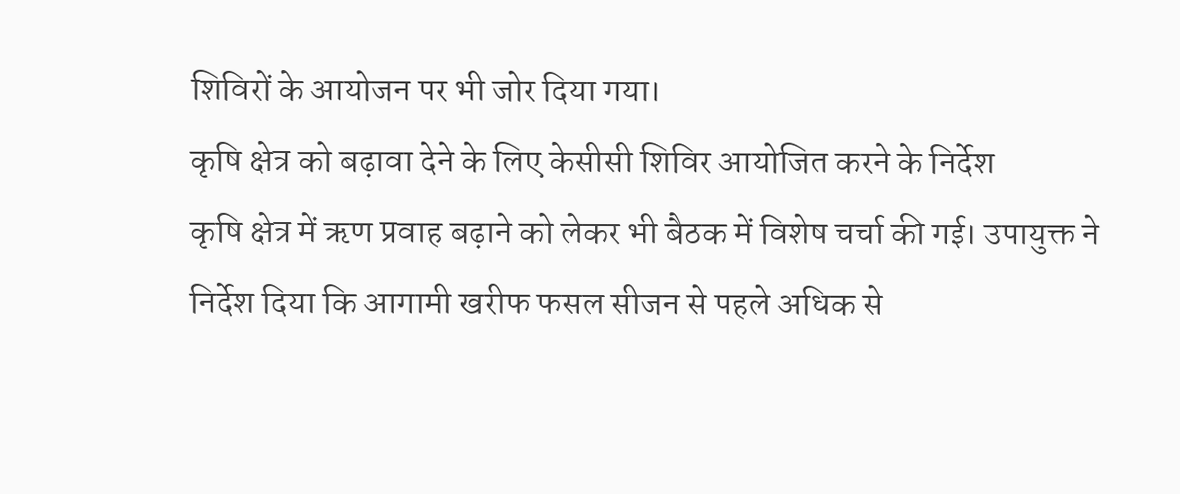शिविरों के आयोजन पर भी जोर दिया गया।
कृषि क्षेत्र को बढ़ावा देने के लिए केसीसी शिविर आयोजित करने के निर्देश
कृषि क्षेत्र में ऋण प्रवाह बढ़ाने को लेकर भी बैठक में विशेष चर्चा की गई। उपायुक्त ने निर्देश दिया कि आगामी खरीफ फसल सीजन से पहले अधिक से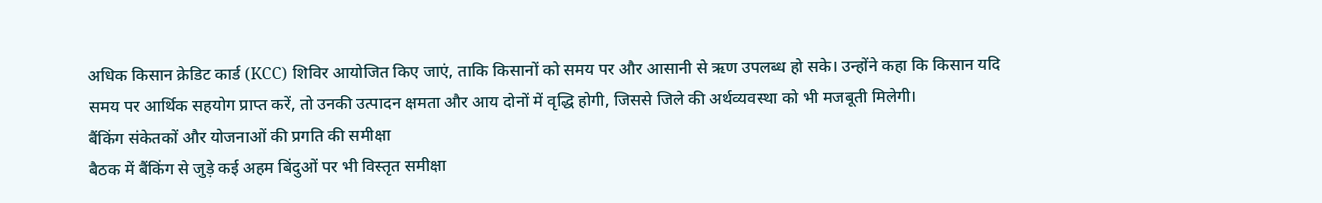अधिक किसान क्रेडिट कार्ड (KCC) शिविर आयोजित किए जाएं, ताकि किसानों को समय पर और आसानी से ऋण उपलब्ध हो सके। उन्होंने कहा कि किसान यदि समय पर आर्थिक सहयोग प्राप्त करें, तो उनकी उत्पादन क्षमता और आय दोनों में वृद्धि होगी, जिससे जिले की अर्थव्यवस्था को भी मजबूती मिलेगी।
बैंकिंग संकेतकों और योजनाओं की प्रगति की समीक्षा
बैठक में बैंकिंग से जुड़े कई अहम बिंदुओं पर भी विस्तृत समीक्षा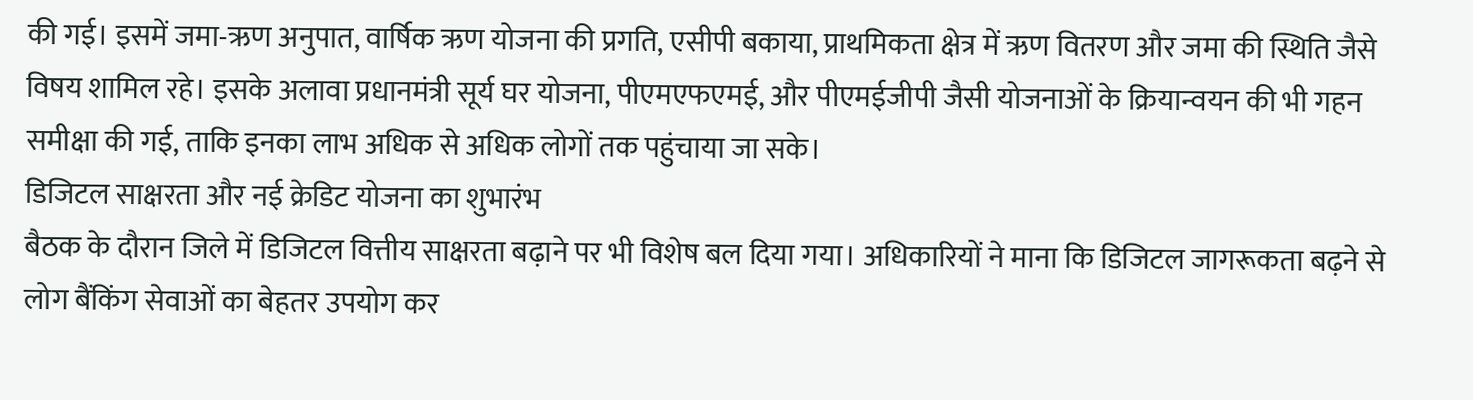की गई। इसमें जमा-ऋण अनुपात, वार्षिक ऋण योजना की प्रगति, एसीपी बकाया, प्राथमिकता क्षेत्र में ऋण वितरण और जमा की स्थिति जैसे विषय शामिल रहे। इसके अलावा प्रधानमंत्री सूर्य घर योजना, पीएमएफएमई, और पीएमईजीपी जैसी योजनाओं के क्रियान्वयन की भी गहन समीक्षा की गई, ताकि इनका लाभ अधिक से अधिक लोगों तक पहुंचाया जा सके।
डिजिटल साक्षरता और नई क्रेडिट योजना का शुभारंभ
बैठक के दौरान जिले में डिजिटल वित्तीय साक्षरता बढ़ाने पर भी विशेष बल दिया गया। अधिकारियों ने माना कि डिजिटल जागरूकता बढ़ने से लोग बैंकिंग सेवाओं का बेहतर उपयोग कर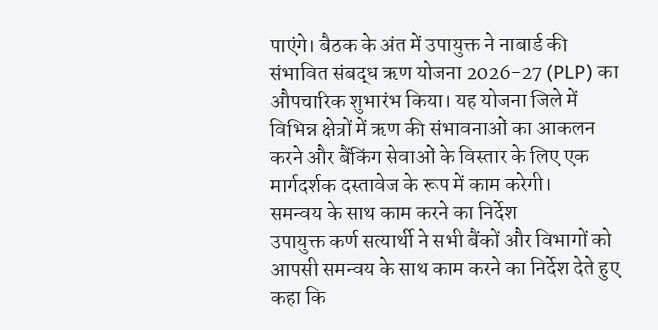पाएंगे। बैठक के अंत में उपायुक्त ने नाबार्ड की संभावित संबद्ध ऋण योजना 2026-27 (PLP) का औपचारिक शुभारंभ किया। यह योजना जिले में विभिन्न क्षेत्रों में ऋण की संभावनाओं का आकलन करने और बैंकिंग सेवाओं के विस्तार के लिए एक मार्गदर्शक दस्तावेज के रूप में काम करेगी।
समन्वय के साथ काम करने का निर्देश
उपायुक्त कर्ण सत्यार्थी ने सभी बैंकों और विभागों को आपसी समन्वय के साथ काम करने का निर्देश देते हुए कहा कि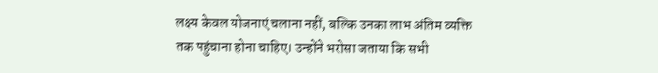लक्ष्य केवल योजनाएं चलाना नहीं, बल्कि उनका लाभ अंतिम व्यक्ति तक पहुंचाना होना चाहिए। उन्होंने भरोसा जताया कि सभी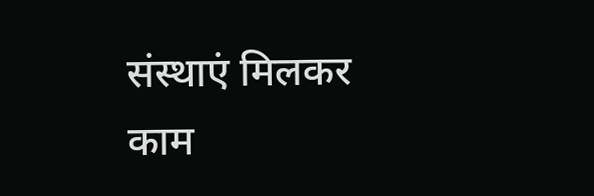संस्थाएं मिलकर काम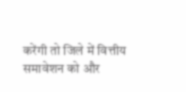करेंगी तो जिले में वित्तीय समावेशन को और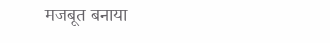मजबूत बनाया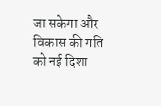जा सकेगा और विकास की गति को नई दिशा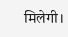मिलेगी।